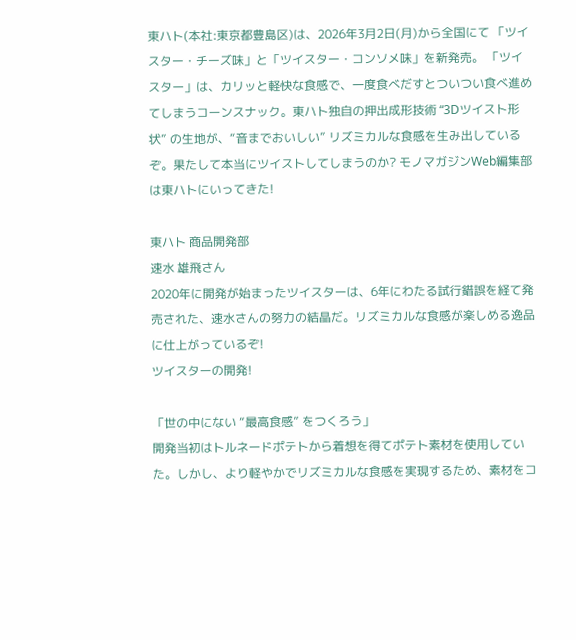東ハト(本社:東京都豊島区)は、2026年3月2日(月)から全国にて 「ツイスター・チーズ味」と「ツイスター・コンソメ味」を新発売。 「ツイスター」は、カリッと軽快な食感で、一度食べだすとついつい食べ進めてしまうコーンスナック。東ハト独自の押出成形技術 “3Dツイスト形状” の生地が、“音までおいしい” リズミカルな食感を生み出しているぞ。果たして本当にツイストしてしまうのか? モノマガジンWeb編集部は東ハトにいってきた!

東ハト 商品開発部
速水 雄飛さん
2020年に開発が始まったツイスターは、6年にわたる試行錯誤を経て発売された、速水さんの努力の結晶だ。リズミカルな食感が楽しめる逸品に仕上がっているぞ!
ツイスターの開発!

「世の中にない “最高食感” をつくろう」
開発当初はトルネードポテトから着想を得てポテト素材を使用していた。しかし、より軽やかでリズミカルな食感を実現するため、素材をコ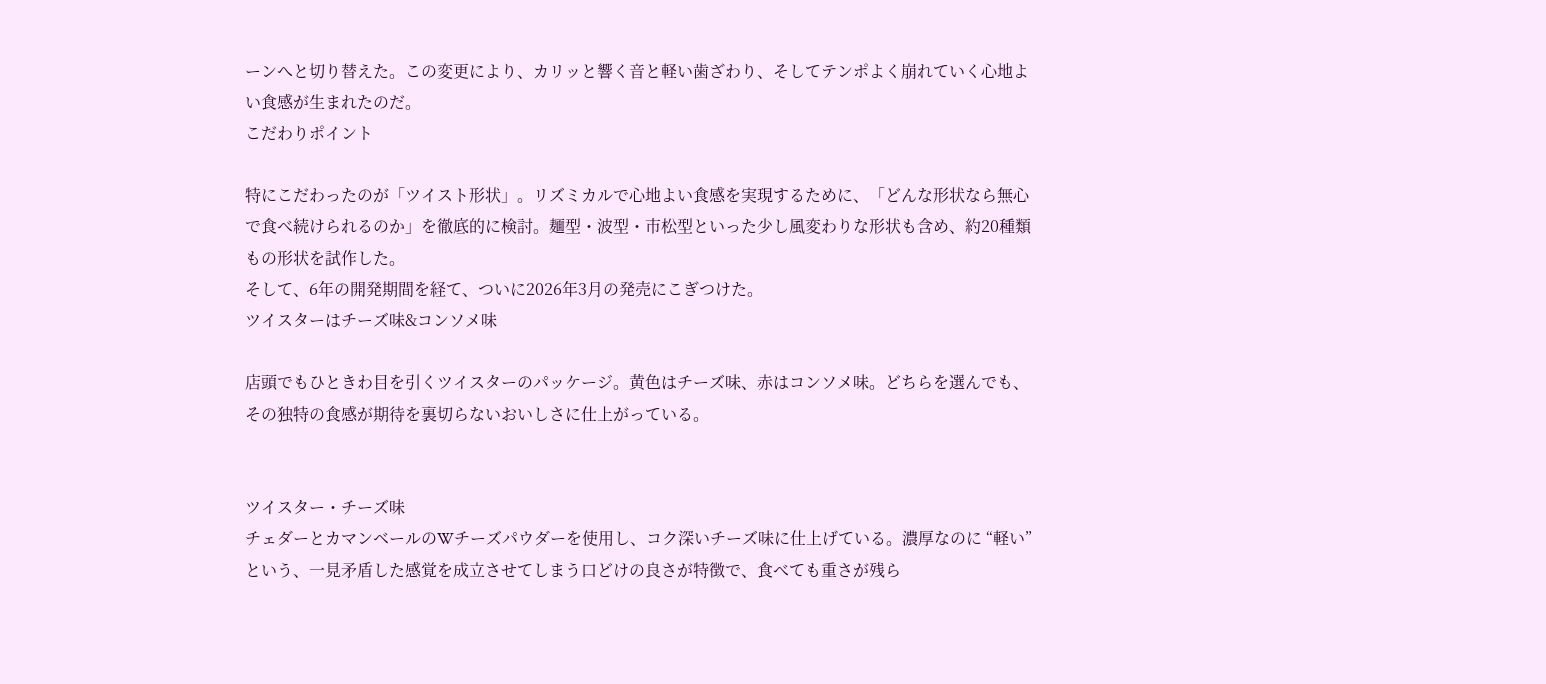ーンへと切り替えた。この変更により、カリッと響く音と軽い歯ざわり、そしてテンポよく崩れていく心地よい食感が生まれたのだ。
こだわりポイント

特にこだわったのが「ツイスト形状」。リズミカルで心地よい食感を実現するために、「どんな形状なら無心で食べ続けられるのか」を徹底的に検討。麺型・波型・市松型といった少し風変わりな形状も含め、約20種類もの形状を試作した。
そして、6年の開発期間を経て、ついに2026年3月の発売にこぎつけた。
ツイスターはチーズ味&コンソメ味

店頭でもひときわ目を引くツイスターのパッケージ。黄色はチーズ味、赤はコンソメ味。どちらを選んでも、その独特の食感が期待を裏切らないおいしさに仕上がっている。


ツイスター・チーズ味
チェダーとカマンベールのWチーズパウダーを使用し、コク深いチーズ味に仕上げている。濃厚なのに “軽い” という、一見矛盾した感覚を成立させてしまう口どけの良さが特徴で、食べても重さが残ら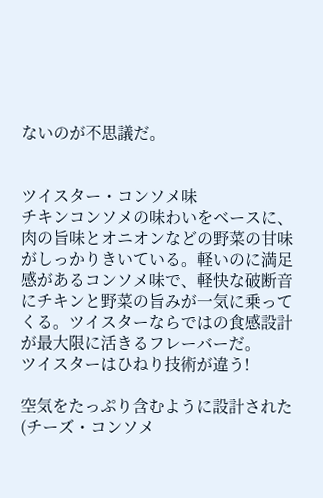ないのが不思議だ。


ツイスター・コンソメ味
チキンコンソメの味わいをベースに、肉の旨味とオニオンなどの野菜の甘味がしっかりきいている。軽いのに満足感があるコンソメ味で、軽快な破断音にチキンと野菜の旨みが一気に乗ってくる。ツイスターならではの食感設計が最大限に活きるフレーバーだ。
ツイスターはひねり技術が違う!

空気をたっぷり含むように設計された(チーズ・コンソメ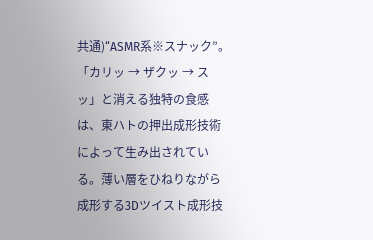共通)“ASMR系※スナック”。「カリッ → ザクッ → スッ」と消える独特の食感は、東ハトの押出成形技術によって生み出されている。薄い層をひねりながら成形する3Dツイスト成形技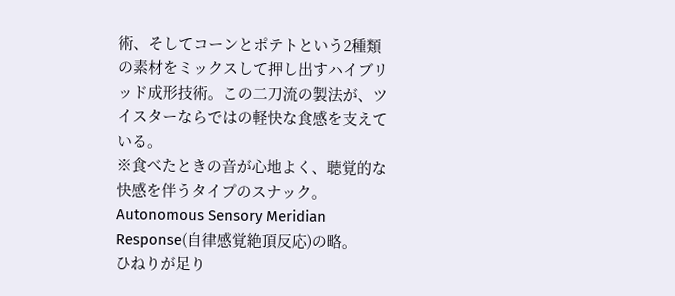術、そしてコーンとポテトという2種類の素材をミックスして押し出すハイブリッド成形技術。この二刀流の製法が、ツイスターならではの軽快な食感を支えている。
※食べたときの音が心地よく、聴覚的な快感を伴うタイプのスナック。 Autonomous Sensory Meridian Response(自律感覚絶頂反応)の略。
ひねりが足り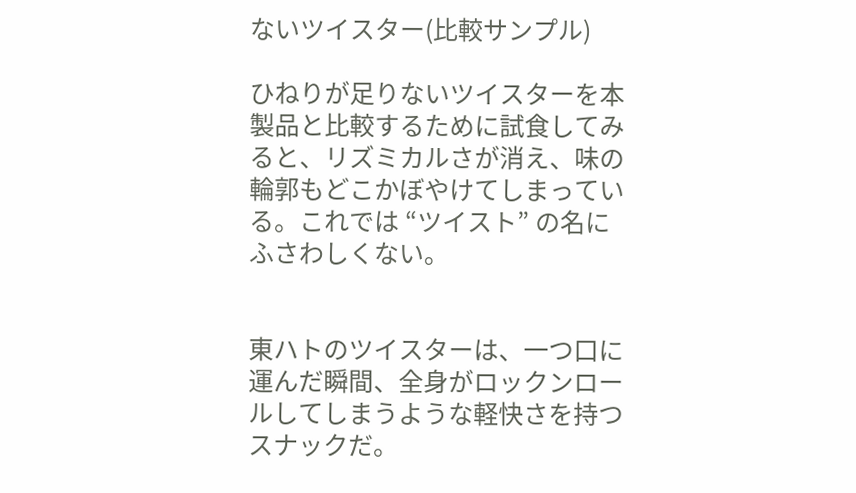ないツイスター(比較サンプル)

ひねりが足りないツイスターを本製品と比較するために試食してみると、リズミカルさが消え、味の輪郭もどこかぼやけてしまっている。これでは “ツイスト” の名にふさわしくない。


東ハトのツイスターは、一つ口に運んだ瞬間、全身がロックンロールしてしまうような軽快さを持つスナックだ。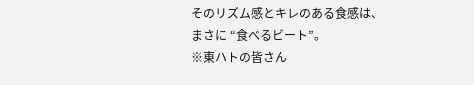そのリズム感とキレのある食感は、まさに “食べるビート”。
※東ハトの皆さん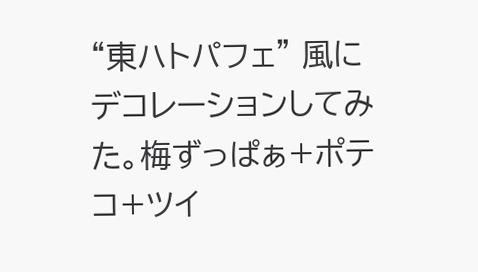“東ハトパフェ” 風にデコレーションしてみた。梅ずっぱぁ+ポテコ+ツイ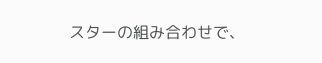スターの組み合わせで、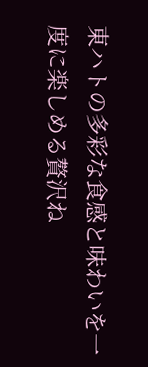東ハトの多彩な食感と味わいを一度に楽しめる贅沢ね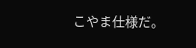こやま仕様だ。